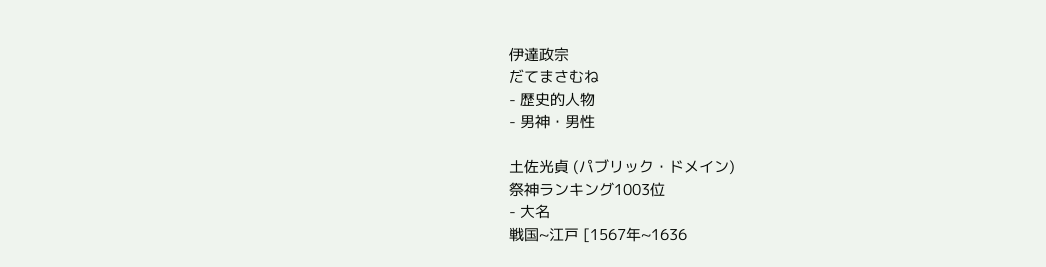伊達政宗
だてまさむね
- 歴史的人物
- 男神・男性

土佐光貞 (パブリック・ドメイン)
祭神ランキング1003位
- 大名
戦国~江戸 [1567年~1636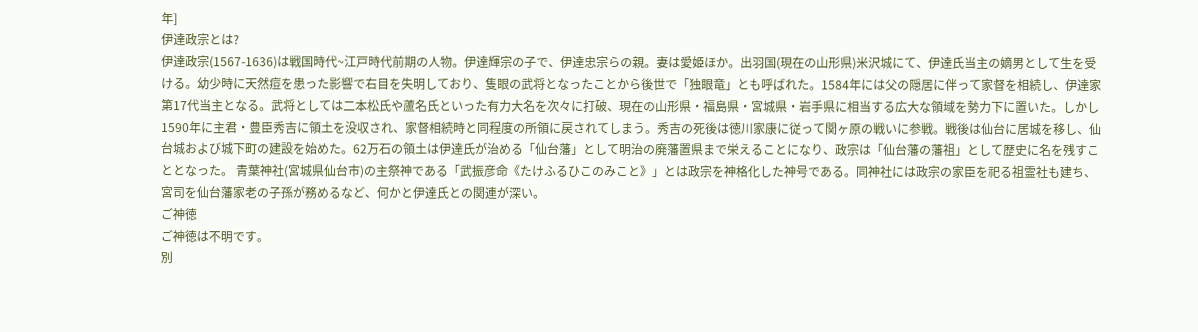年]
伊達政宗とは?
伊達政宗(1567-1636)は戦国時代~江戸時代前期の人物。伊達輝宗の子で、伊達忠宗らの親。妻は愛姫ほか。出羽国(現在の山形県)米沢城にて、伊達氏当主の嫡男として生を受ける。幼少時に天然痘を患った影響で右目を失明しており、隻眼の武将となったことから後世で「独眼竜」とも呼ばれた。1584年には父の隠居に伴って家督を相続し、伊達家第17代当主となる。武将としては二本松氏や蘆名氏といった有力大名を次々に打破、現在の山形県・福島県・宮城県・岩手県に相当する広大な領域を勢力下に置いた。しかし1590年に主君・豊臣秀吉に領土を没収され、家督相続時と同程度の所領に戻されてしまう。秀吉の死後は徳川家康に従って関ヶ原の戦いに参戦。戦後は仙台に居城を移し、仙台城および城下町の建設を始めた。62万石の領土は伊達氏が治める「仙台藩」として明治の廃藩置県まで栄えることになり、政宗は「仙台藩の藩祖」として歴史に名を残すこととなった。 青葉神社(宮城県仙台市)の主祭神である「武振彦命《たけふるひこのみこと》」とは政宗を神格化した神号である。同神社には政宗の家臣を祀る祖霊社も建ち、宮司を仙台藩家老の子孫が務めるなど、何かと伊達氏との関連が深い。
ご神徳
ご神徳は不明です。
別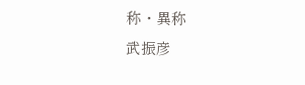称・異称
武振彦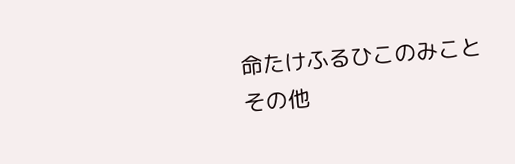命たけふるひこのみこと
その他